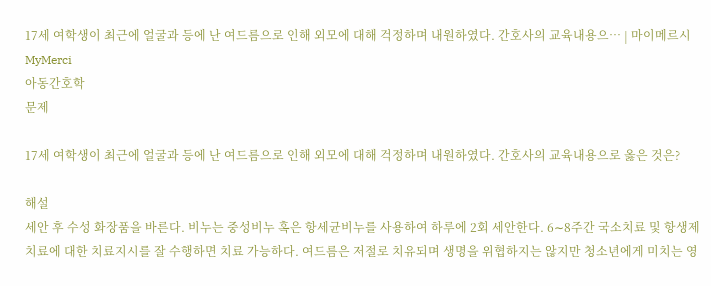17세 여학생이 최근에 얼굴과 등에 난 여드름으로 인해 외모에 대해 걱정하며 내원하였다. 간호사의 교육내용으… | 마이메르시 MyMerci
아동간호학
문제

17세 여학생이 최근에 얼굴과 등에 난 여드름으로 인해 외모에 대해 걱정하며 내원하였다. 간호사의 교육내용으로 옳은 것은?

해설
세안 후 수성 화장품을 바른다. 비누는 중성비누 혹은 항세균비누를 사용하여 하루에 2회 세안한다. 6∼8주간 국소치료 및 항생제 치료에 대한 치료지시를 잘 수행하면 치료 가능하다. 여드름은 저절로 치유되며 생명을 위협하지는 않지만 청소년에게 미치는 영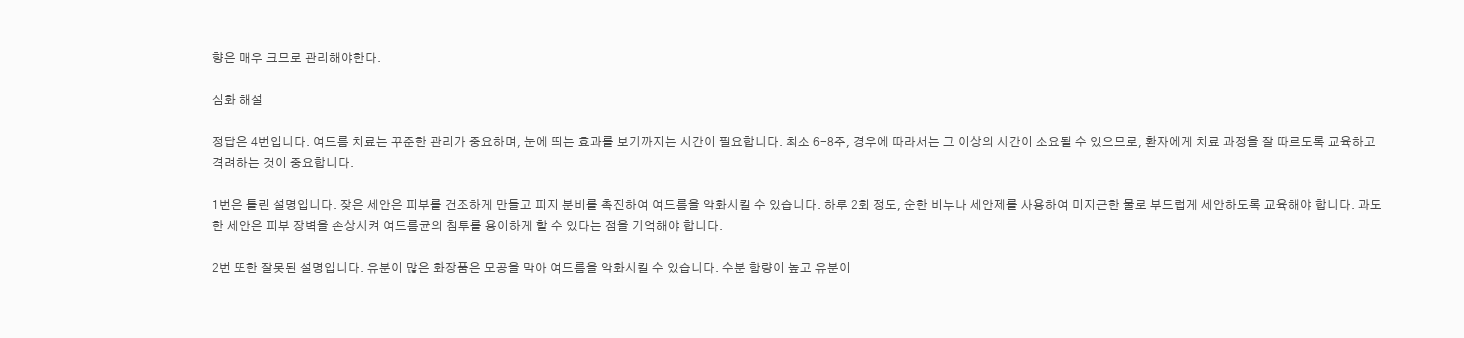향은 매우 크므로 관리해야한다.

심화 해설

정답은 4번입니다. 여드름 치료는 꾸준한 관리가 중요하며, 눈에 띄는 효과를 보기까지는 시간이 필요합니다. 최소 6-8주, 경우에 따라서는 그 이상의 시간이 소요될 수 있으므로, 환자에게 치료 과정을 잘 따르도록 교육하고 격려하는 것이 중요합니다.

1번은 틀린 설명입니다. 잦은 세안은 피부를 건조하게 만들고 피지 분비를 촉진하여 여드름을 악화시킬 수 있습니다. 하루 2회 정도, 순한 비누나 세안제를 사용하여 미지근한 물로 부드럽게 세안하도록 교육해야 합니다. 과도한 세안은 피부 장벽을 손상시켜 여드름균의 침투를 용이하게 할 수 있다는 점을 기억해야 합니다.

2번 또한 잘못된 설명입니다. 유분이 많은 화장품은 모공을 막아 여드름을 악화시킬 수 있습니다. 수분 함량이 높고 유분이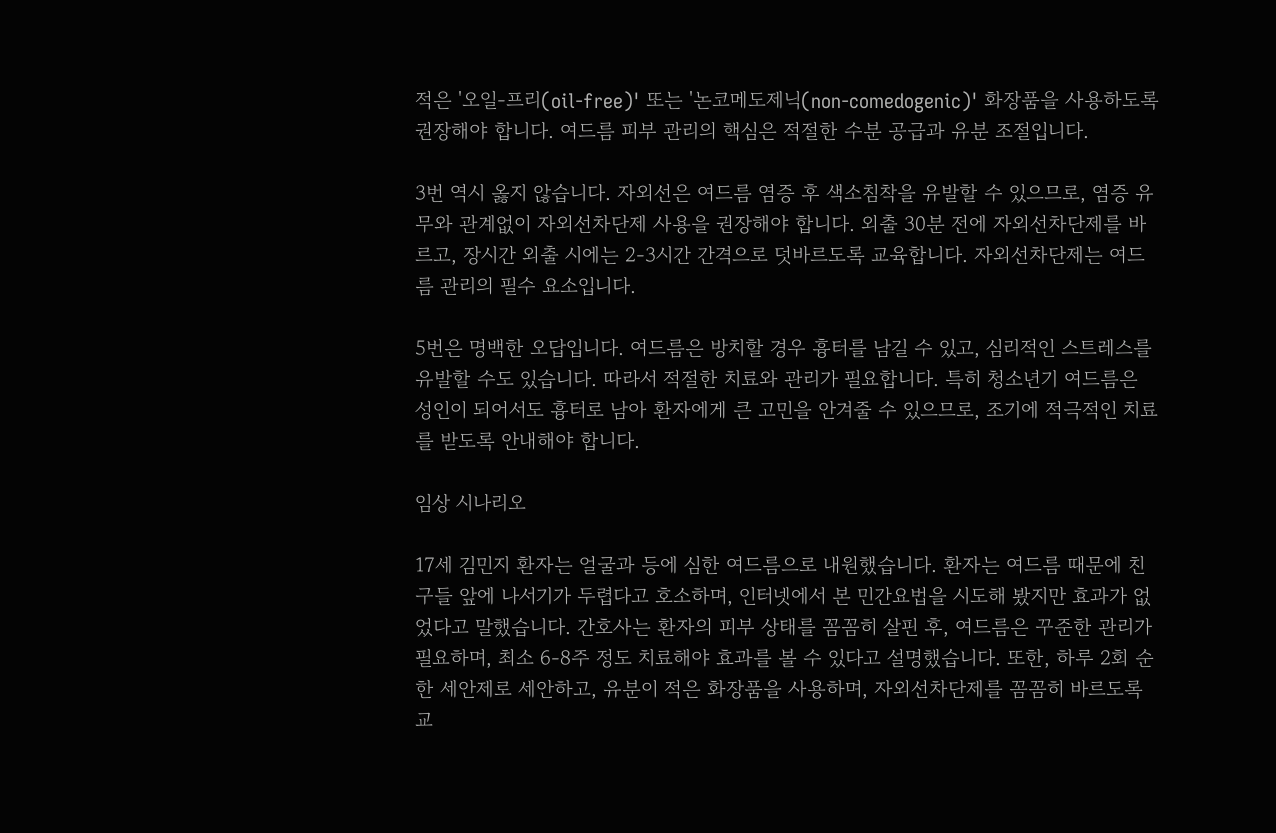적은 '오일-프리(oil-free)' 또는 '논코메도제닉(non-comedogenic)' 화장품을 사용하도록 권장해야 합니다. 여드름 피부 관리의 핵심은 적절한 수분 공급과 유분 조절입니다.

3번 역시 옳지 않습니다. 자외선은 여드름 염증 후 색소침착을 유발할 수 있으므로, 염증 유무와 관계없이 자외선차단제 사용을 권장해야 합니다. 외출 30분 전에 자외선차단제를 바르고, 장시간 외출 시에는 2-3시간 간격으로 덧바르도록 교육합니다. 자외선차단제는 여드름 관리의 필수 요소입니다.

5번은 명백한 오답입니다. 여드름은 방치할 경우 흉터를 남길 수 있고, 심리적인 스트레스를 유발할 수도 있습니다. 따라서 적절한 치료와 관리가 필요합니다. 특히 청소년기 여드름은 성인이 되어서도 흉터로 남아 환자에게 큰 고민을 안겨줄 수 있으므로, 조기에 적극적인 치료를 받도록 안내해야 합니다.

임상 시나리오

17세 김민지 환자는 얼굴과 등에 심한 여드름으로 내원했습니다. 환자는 여드름 때문에 친구들 앞에 나서기가 두렵다고 호소하며, 인터넷에서 본 민간요법을 시도해 봤지만 효과가 없었다고 말했습니다. 간호사는 환자의 피부 상태를 꼼꼼히 살핀 후, 여드름은 꾸준한 관리가 필요하며, 최소 6-8주 정도 치료해야 효과를 볼 수 있다고 설명했습니다. 또한, 하루 2회 순한 세안제로 세안하고, 유분이 적은 화장품을 사용하며, 자외선차단제를 꼼꼼히 바르도록 교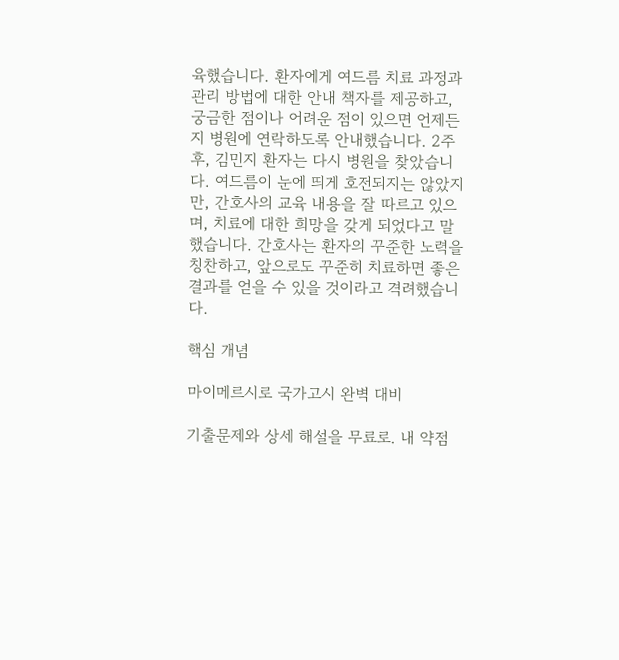육했습니다. 환자에게 여드름 치료 과정과 관리 방법에 대한 안내 책자를 제공하고, 궁금한 점이나 어려운 점이 있으면 언제든지 병원에 연락하도록 안내했습니다. 2주 후, 김민지 환자는 다시 병원을 찾았습니다. 여드름이 눈에 띄게 호전되지는 않았지만, 간호사의 교육 내용을 잘 따르고 있으며, 치료에 대한 희망을 갖게 되었다고 말했습니다. 간호사는 환자의 꾸준한 노력을 칭찬하고, 앞으로도 꾸준히 치료하면 좋은 결과를 얻을 수 있을 것이라고 격려했습니다.

핵심 개념

마이메르시로 국가고시 완벽 대비

기출문제와 상세 해설을 무료로. 내 약점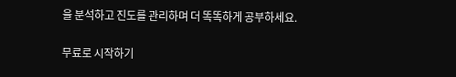을 분석하고 진도를 관리하며 더 똑똑하게 공부하세요.

무료로 시작하기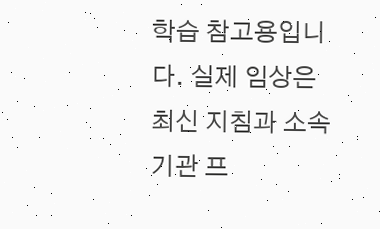학습 참고용입니다. 실제 임상은 최신 지침과 소속 기관 프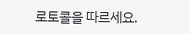로토콜을 따르세요.